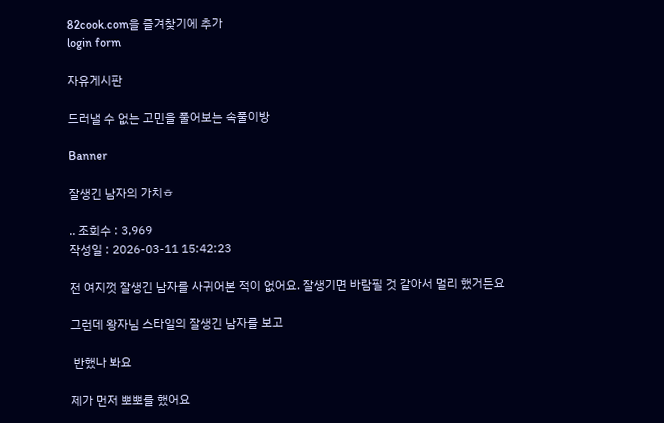82cook.com을 즐겨찾기에 추가
login form

자유게시판

드러낼 수 없는 고민을 풀어보는 속풀이방

Banner

잘생긴 남자의 가치ㅎ

.. 조회수 : 3,969
작성일 : 2026-03-11 15:42:23

전 여지껏 잘생긴 남자를 사귀어본 적이 없어요. 잘생기면 바람필 것 같아서 멀리 했거든요

그런데 왕자님 스타일의 잘생긴 남자를 보고

 반했나 봐요

제가 먼저 뽀뽀를 했어요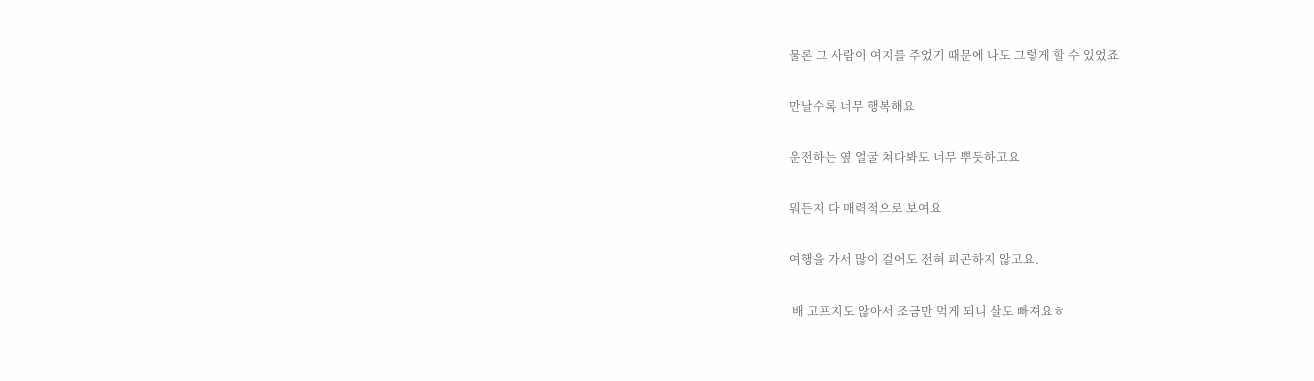물론 그 사람이 여지를 주었기 때문에 나도 그렇게 할 수 있었죠

만날수록 너무 행복해요

운전하는 옆 얼굴 쳐다봐도 너무 뿌듯하고요

뭐든지 다 매력적으로 보여요

여행을 가서 많이 걸어도 전혀 피곤하지 않고요.

 배 고프지도 않아서 조금만 먹게 되니 살도 빠져요ㅎ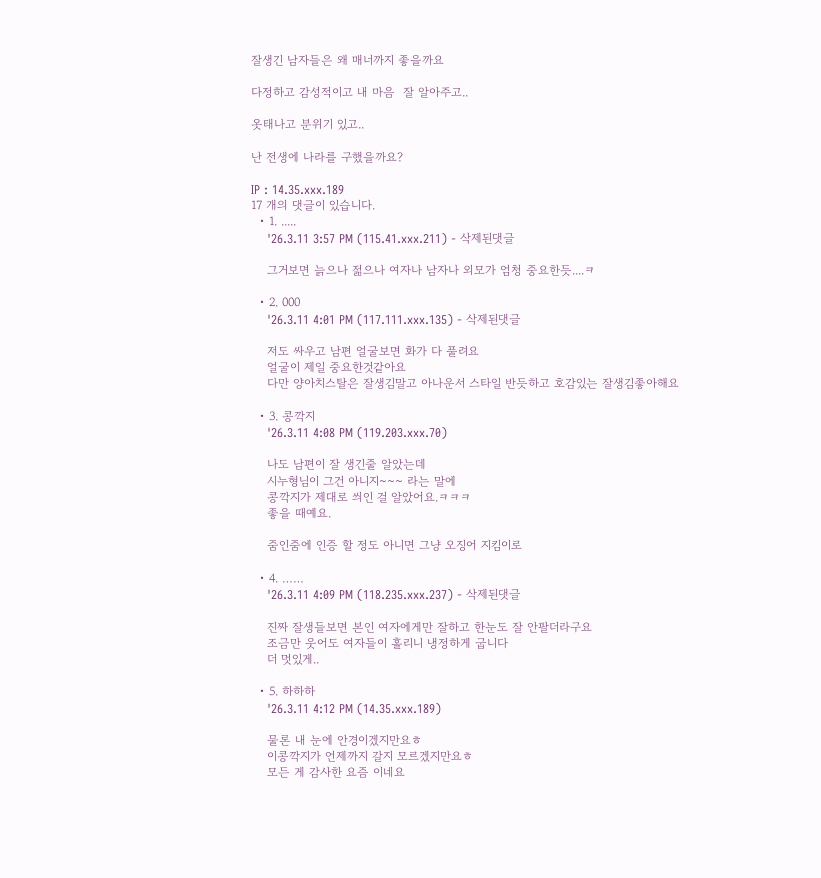잘생긴 남자들은 왜 매너까지 좋을까요

다정하고 감성적이고 내 마음  잘 알아주고..

옷태나고 분위기 있고..

난 전생에 나라를 구했을까요?

IP : 14.35.xxx.189
17 개의 댓글이 있습니다.
  • 1. .....
    '26.3.11 3:57 PM (115.41.xxx.211) - 삭제된댓글

    그거보면 늙으나 젊으나 여자나 남자나 외모가 엄청 중요한듯....ㅋ

  • 2. 000
    '26.3.11 4:01 PM (117.111.xxx.135) - 삭제된댓글

    저도 싸우고 남편 얼굴보면 화가 다 풀려요
    얼굴이 제일 중요한것같아요
    다만 양아치스탈은 잘생김말고 아나운서 스타일 반듯하고 호감있는 잘생김좋아해요

  • 3. 콩깍지
    '26.3.11 4:08 PM (119.203.xxx.70)

    나도 남편이 잘 생긴줄 알았는데
    시누형님이 그건 아니지~~~ 라는 말에
    콩깍지가 제대로 씌인 걸 알았어요.ㅋㅋㅋ
    좋을 때예요.

    줌인줌에 인증 할 정도 아니면 그냥 오징어 지킴이로

  • 4. ……
    '26.3.11 4:09 PM (118.235.xxx.237) - 삭제된댓글

    진짜 잘생들보면 본인 여자에게만 잘하고 한눈도 잘 안팔더라구요
    조금만 웃어도 여자들이 홀리니 냉정하게 굽니다
    더 멋있게..

  • 5. 하하하
    '26.3.11 4:12 PM (14.35.xxx.189)

    물론 내 눈에 안경이겠지만요ㅎ
    이콩깍지가 언제까지 갈지 모르겠지만요ㅎ
    모든 게 감사한 요즘 이네요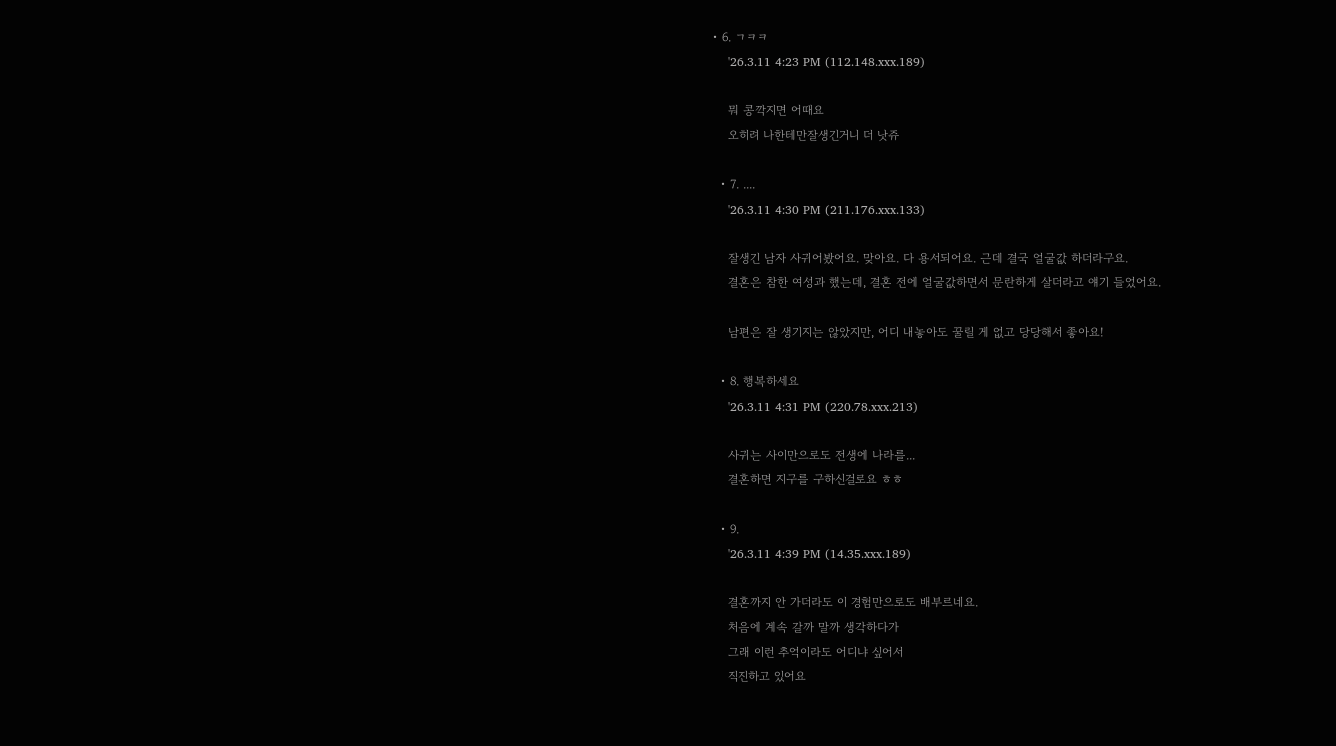• 6. ㄱㅋㅋ
    '26.3.11 4:23 PM (112.148.xxx.189)

    뭐 콩깍지면 어때요
    오히려 나한테만잘생긴거니 더 낫쥬

  • 7. ....
    '26.3.11 4:30 PM (211.176.xxx.133)

    잘생긴 남자 사귀어봤어요. 맞아요. 다 용서되어요. 근데 결국 얼굴값 하더라구요.
    결혼은 참한 여성과 했는데, 결혼 전에 얼굴값하면서 문란하게 살더라고 얘기 들었어요.

    남편은 잘 생기지는 않았지만, 어디 내놓아도 꿀릴 게 없고 당당해서 좋아요!

  • 8. 행복하세요
    '26.3.11 4:31 PM (220.78.xxx.213)

    사귀는 사이만으로도 전생에 나라를...
    결혼하면 지구를 구하신걸로요 ㅎㅎ

  • 9.
    '26.3.11 4:39 PM (14.35.xxx.189)

    결혼까지 안 가더라도 이 경험만으로도 배부르네요.
    처음에 계속 갈까 말까 생각하다가
    그래 이런 추억이라도 어디냐 싶어서
    직진하고 있어요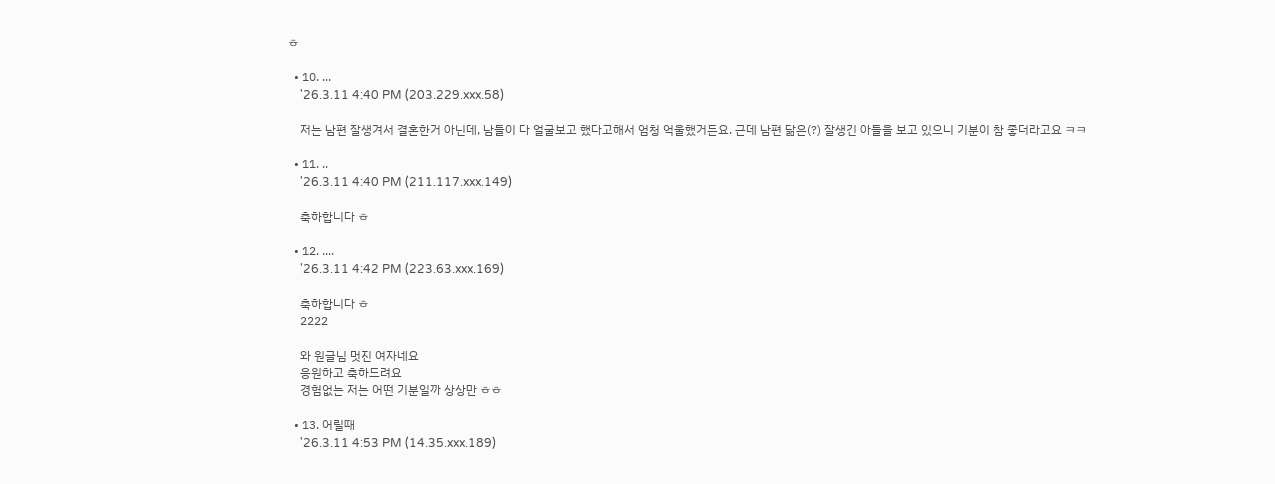ㅎ

  • 10. ...
    '26.3.11 4:40 PM (203.229.xxx.58)

    저는 남편 잘생겨서 결혼한거 아닌데, 남들이 다 얼굴보고 했다고해서 엄청 억울했거든요. 근데 남편 닮은(?) 잘생긴 아들을 보고 있으니 기분이 참 좋더라고요 ㅋㅋ

  • 11. ..
    '26.3.11 4:40 PM (211.117.xxx.149)

    축하합니다 ㅎ

  • 12. ....
    '26.3.11 4:42 PM (223.63.xxx.169)

    축하합니다 ㅎ
    2222

    와 원글님 멋진 여자네요
    응원하고 축하드려요
    경험없는 저는 어떤 기분일까 상상만 ㅎㅎ

  • 13. 어릴때
    '26.3.11 4:53 PM (14.35.xxx.189)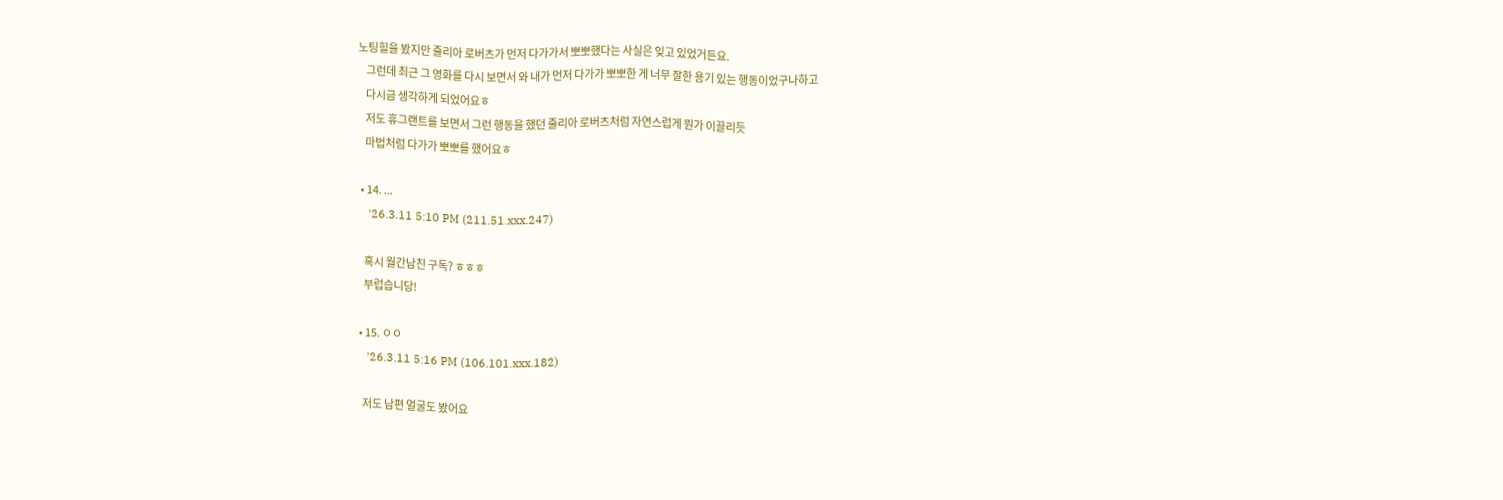노팅힐을 봤지만 줄리아 로버츠가 먼저 다가가서 뽀뽀했다는 사실은 잊고 있었거든요.
    그런데 최근 그 영화를 다시 보면서 와 내가 먼저 다가가 뽀뽀한 게 너무 잘한 용기 있는 행동이었구나하고
    다시금 생각하게 되었어요ㅎ
    저도 휴그랜트를 보면서 그런 행동을 했던 줄리아 로버츠처럼 자연스럽게 뭔가 이끌리듯
    마법처럼 다가가 뽀뽀를 했어요ㅎ

  • 14. ...
    '26.3.11 5:10 PM (211.51.xxx.247)

    혹시 월간남친 구독? ㅎㅎㅎ
    부럽습니당!

  • 15. ㅇㅇ
    '26.3.11 5:16 PM (106.101.xxx.182)

    저도 남편 얼굴도 봤어요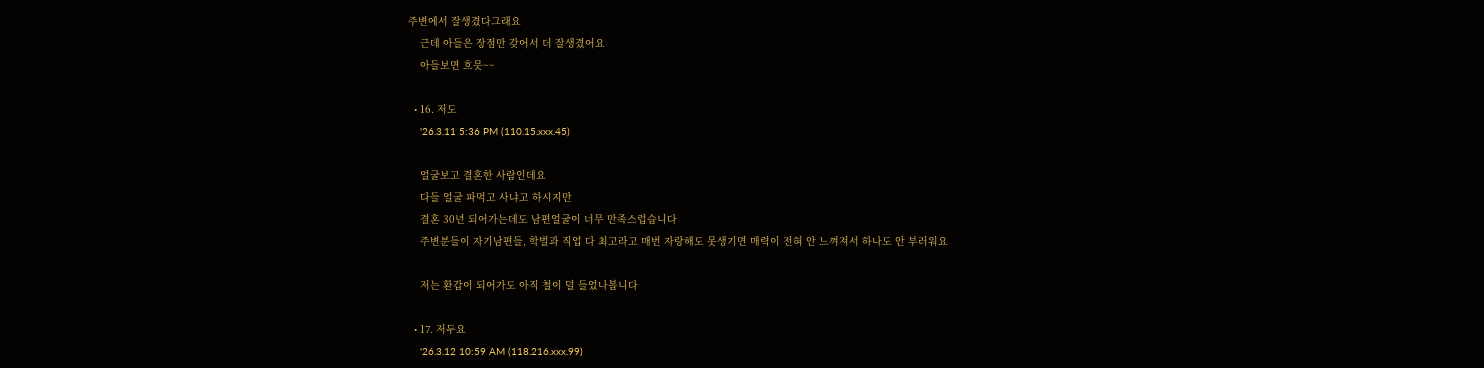주변에서 잘생겼다그래요
    근데 아들은 장점만 갖어서 더 잘생겼어요
    아들보면 흐믓~~

  • 16. 저도
    '26.3.11 5:36 PM (110.15.xxx.45)

    얼굴보고 결혼한 사람인데요
    다들 얼굴 파먹고 사냐고 하시지만
    결혼 30년 되어가는데도 남편얼굴이 너무 만족스럽습니다
    주변분들이 자기남편들, 학벌과 직업 다 최고라고 매번 자랑해도 못생기면 매력이 전혀 안 느껴져서 하나도 안 부러워요

    저는 환갑이 되어가도 아직 철이 덜 들었나봅니다

  • 17. 저두요
    '26.3.12 10:59 AM (118.216.xxx.99)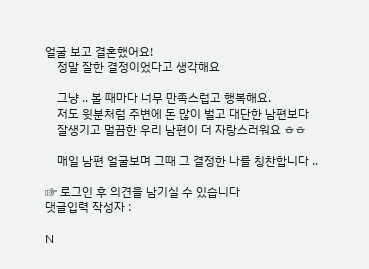얼굴 보고 결혼했어요!
    정말 잘한 결정이었다고 생각해요

    그냥 .. 볼 때마다 너무 만족스럽고 행복해요.
    저도 윗분처럼 주변에 돈 많이 벌고 대단한 남편보다
    잘생기고 멀끔한 우리 남편이 더 자랑스러워요 ㅎㅎ

    매일 남편 얼굴보며 그때 그 결정한 나를 칭찬합니다 ..

☞ 로그인 후 의견을 남기실 수 있습니다
댓글입력 작성자 :

N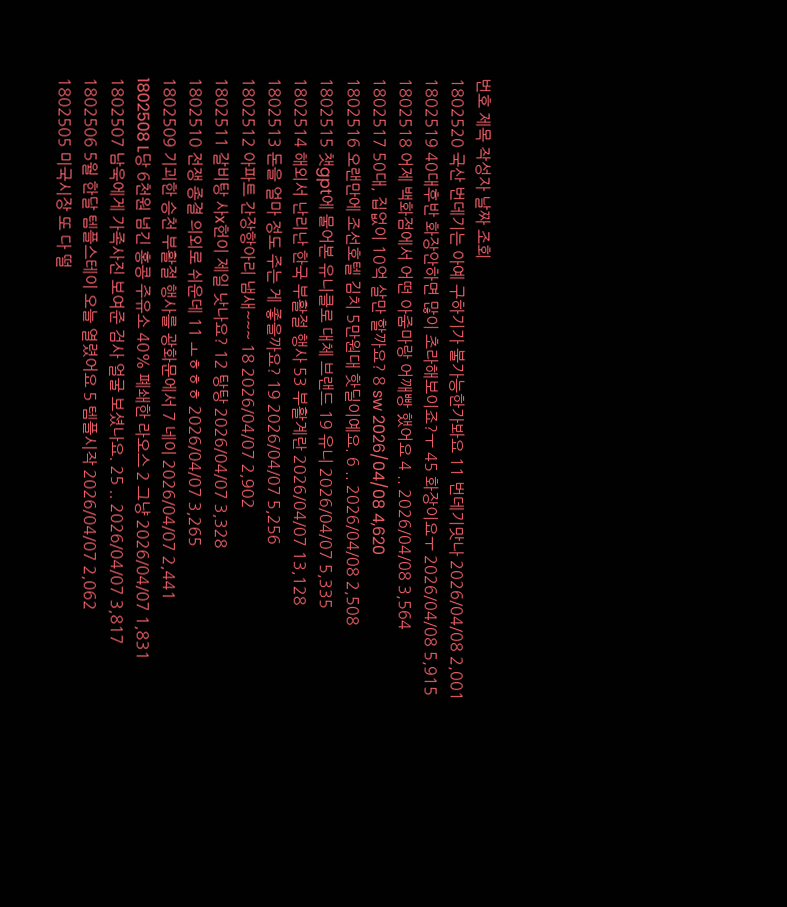번호 제목 작성자 날짜 조회
1802520 국산 번데기는 아예 구하기가 불가능한가봐요 11 번데기맛나 2026/04/08 2,001
1802519 40대후반 화장안하면 많이 초라해보이죠?ㅜ 45 화장이요ㅜ 2026/04/08 5,915
1802518 어제 백화점에서 어떤 아줌마랑 어깨빵 했어요 4 .. 2026/04/08 3,564
1802517 50대, 집없이 10억 살만 할까요? 8 sw 2026/04/08 4,620
1802516 오랜만에 조선호텔 김치 5만원대 핫딜이예요. 6 .. 2026/04/08 2,508
1802515 챗gpt에 물어본 유니클로 대체 브랜드 19 유니 2026/04/07 5,335
1802514 해외서 난리난 한국 부활절 행사 53 부활계란 2026/04/07 13,128
1802513 돈을 얼마 정도 주는 게 좋을까요? 19 2026/04/07 5,256
1802512 아파트 간장항아리 냄새~~~ 18 2026/04/07 2,902
1802511 갈비탕 사x헌이 제일 낫나요? 12 탕탕 2026/04/07 3,328
1802510 전쟁 종결 의외로 쉬운데 11 ㅗㅎㅎㅎ 2026/04/07 3,265
1802509 기괴한 승천 부활절 행사를 광화문에서 7 네이 2026/04/07 2,441
1802508 L당 6천원 넘긴 홍콩 주유소 40% 폐쇄한 라오스 2 그냥 2026/04/07 1,831
1802507 남욱에게 가족사진 보여준 검사 얼굴 보셨나요. 25 .. 2026/04/07 3,817
1802506 5월 한달 템플스테이 오늘 열렸어요 5 템플시작 2026/04/07 2,062
1802505 미국시장 또 다 떨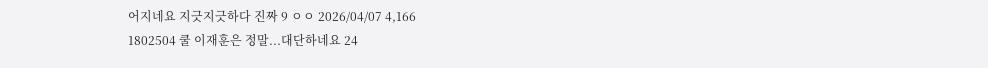어지네요 지긋지긋하다 진짜 9 ㅇㅇ 2026/04/07 4,166
1802504 쿨 이재훈은 정말...대단하네요 24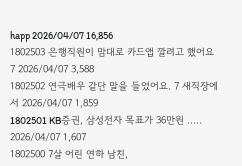happ 2026/04/07 16,856
1802503 은행직원이 맘대로 카드앱 깔려고 했어요 7 2026/04/07 3,588
1802502 연극배우 같단 말을 들었어요. 7 새직장에서 2026/04/07 1,859
1802501 KB증권, 삼성전자 목표가 36만원 ..... 2026/04/07 1,607
1802500 7살 어린 연하 남친,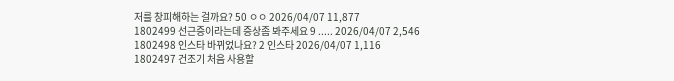저를 창피해하는 걸까요? 50 ㅇㅇ 2026/04/07 11,877
1802499 선근증이라는데 증상좀 봐주세요 9 ..... 2026/04/07 2,546
1802498 인스타 바뀌었나요? 2 인스타 2026/04/07 1,116
1802497 건조기 처음 사용할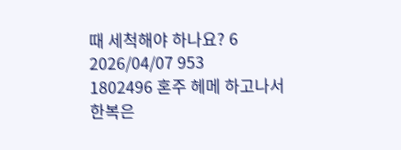때 세척해야 하나요? 6 2026/04/07 953
1802496 혼주 헤메 하고나서 한복은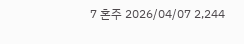7 혼주 2026/04/07 2,244